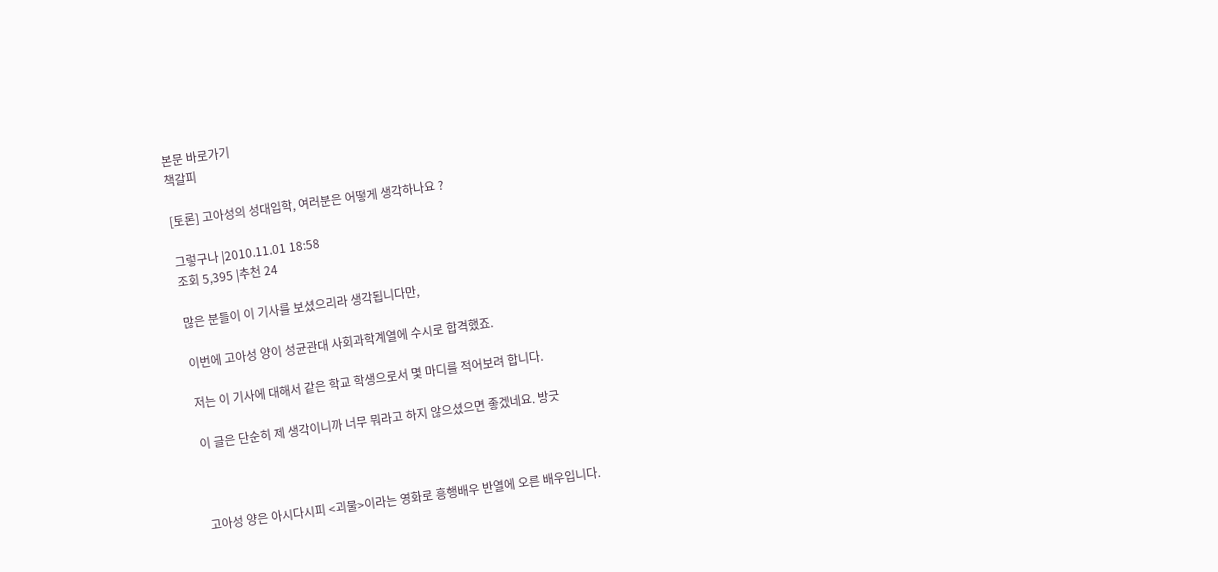본문 바로가기
책갈피

[토론] 고아성의 성대입학, 여러분은 어떻게 생각하나요 ?

그렇구나 |2010.11.01 18:58
조회 5,395 |추천 24

많은 분들이 이 기사를 보셨으리라 생각됩니다만,

이번에 고아성 양이 성균관대 사회과학계열에 수시로 합격했죠.

저는 이 기사에 대해서 같은 학교 학생으로서 몇 마디를 적어보려 합니다.

이 글은 단순히 제 생각이니까 너무 뭐라고 하지 않으셨으면 좋겠네요. 방긋



고아성 양은 아시다시피 <괴물>이라는 영화로 흥행배우 반열에 오른 배우입니다.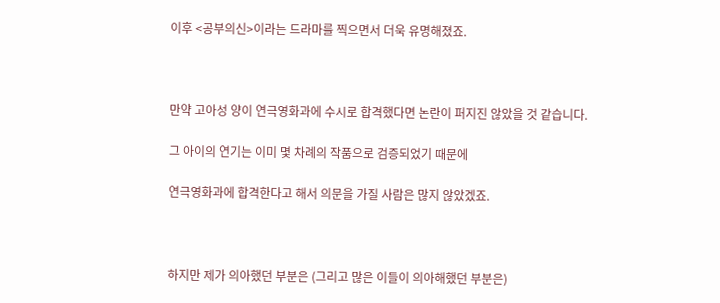이후 <공부의신>이라는 드라마를 찍으면서 더욱 유명해졌죠.



만약 고아성 양이 연극영화과에 수시로 합격했다면 논란이 퍼지진 않았을 것 같습니다.

그 아이의 연기는 이미 몇 차례의 작품으로 검증되었기 때문에

연극영화과에 합격한다고 해서 의문을 가질 사람은 많지 않았겠죠.



하지만 제가 의아했던 부분은 (그리고 많은 이들이 의아해했던 부분은)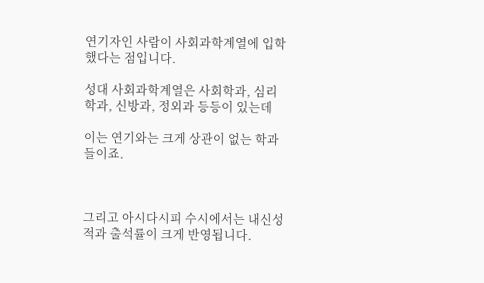연기자인 사람이 사회과학계열에 입학했다는 점입니다.

성대 사회과학계열은 사회학과, 심리학과, 신방과, 정외과 등등이 있는데

이는 연기와는 크게 상관이 없는 학과들이죠.



그리고 아시다시피 수시에서는 내신성적과 출석률이 크게 반영됩니다.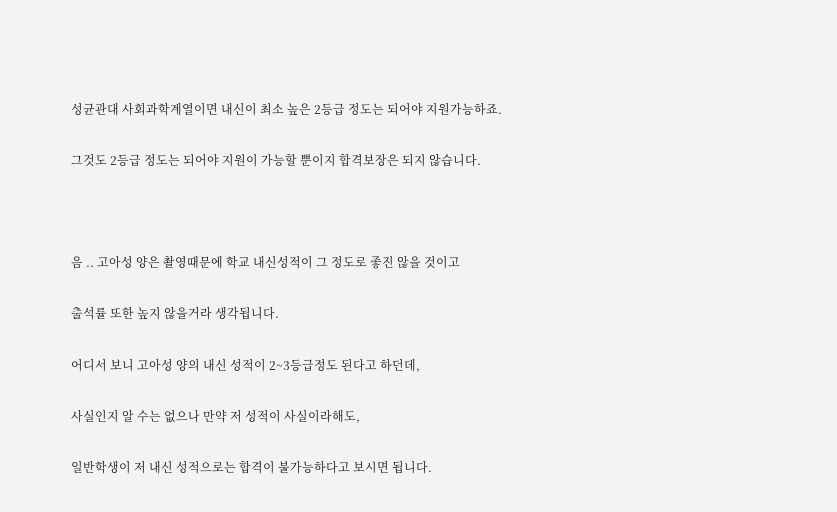성균관대 사회과학계열이면 내신이 최소 높은 2등급 정도는 되어야 지원가능하죠.

그것도 2등급 정도는 되어야 지원이 가능할 뿐이지 합격보장은 되지 않습니다.



음 .. 고아성 양은 촬영때문에 학교 내신성적이 그 정도로 좋진 않을 것이고

출석률 또한 높지 않을거라 생각됩니다.

어디서 보니 고아성 양의 내신 성적이 2~3등급정도 된다고 하던데,

사실인지 알 수는 없으나 만약 저 성적이 사실이라해도,

일반학생이 저 내신 성적으로는 합격이 불가능하다고 보시면 됩니다.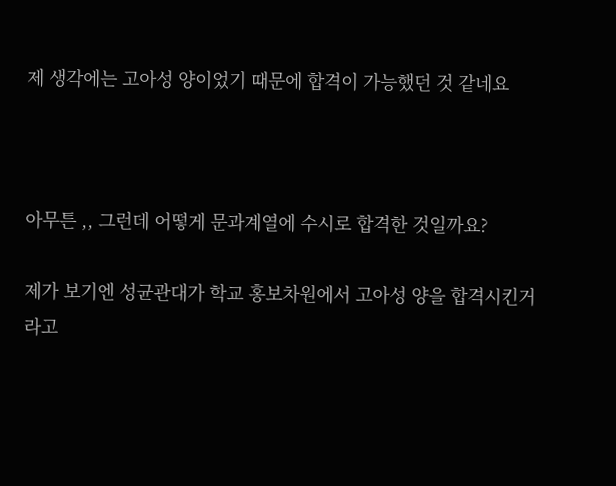제 생각에는 고아성 양이었기 때문에 합격이 가능했던 것 같네요



아무튼 ,, 그런데 어떻게 문과계열에 수시로 합격한 것일까요?

제가 보기엔 성균관대가 학교 홍보차원에서 고아성 양을 합격시킨거라고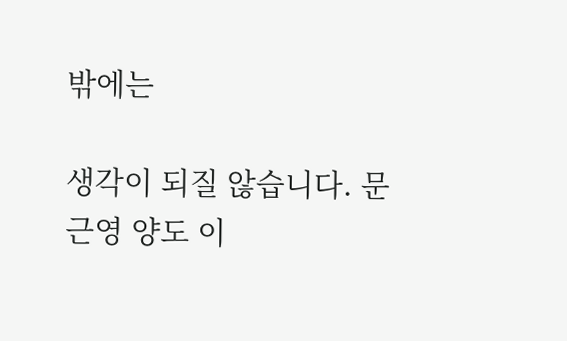밖에는

생각이 되질 않습니다. 문근영 양도 이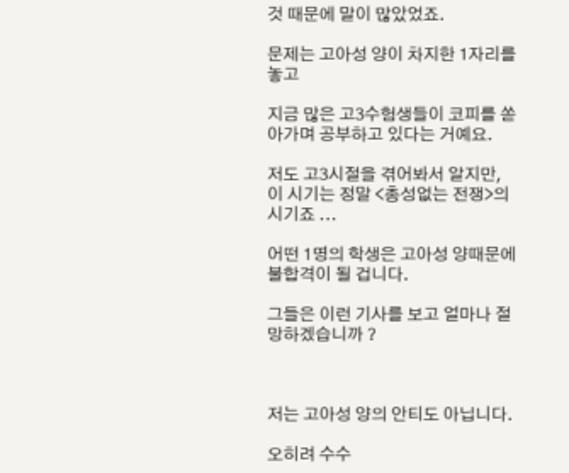것 때문에 말이 많았었죠.

문제는 고아성 양이 차지한 1자리를 놓고

지금 많은 고3수험생들이 코피를 쏟아가며 공부하고 있다는 거예요.

저도 고3시절을 겪어봐서 알지만, 이 시기는 정말 <총성없는 전쟁>의 시기죠 ...

어떤 1명의 학생은 고아성 양때문에 불합격이 될 겁니다.

그들은 이런 기사를 보고 얼마나 절망하겠습니까 ?



저는 고아성 양의 안티도 아닙니다.

오히려 수수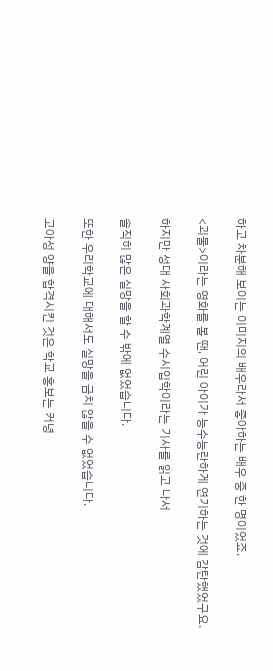하고 차분해 보이는 이미지의 배우라서 좋아하는 배우 중 한 명이었죠.

<괴물>이라는 영화를 볼 땐, 어린 아이가 능수능란하게 연기하는 것에 감탄했었구요.

하지만 성대 사회과학계열 수시입학이라는 기사를 읽고 나서

솔직히 많은 실망을 할 수 밖에 없었습니다.

또한 우리학교에 대해서도 실망을 금치 않을 수 없었습니다.

고아성 양을 합격시킨 것은 학교 홍보는 커녕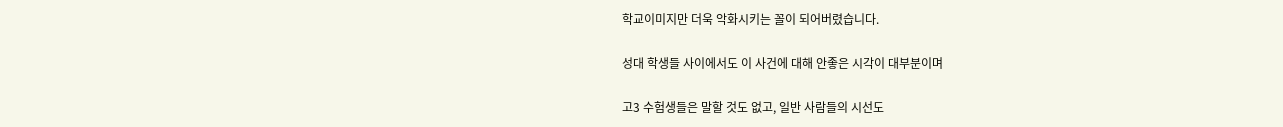학교이미지만 더욱 악화시키는 꼴이 되어버렸습니다.

성대 학생들 사이에서도 이 사건에 대해 안좋은 시각이 대부분이며

고3 수험생들은 말할 것도 없고, 일반 사람들의 시선도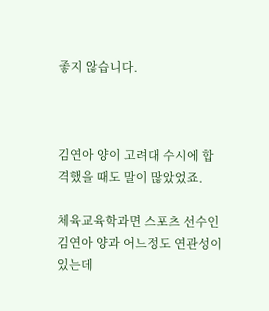좋지 않습니다.



김연아 양이 고려대 수시에 합격했을 때도 말이 많았었죠.

체육교육학과면 스포츠 선수인 김연아 양과 어느정도 연관성이 있는데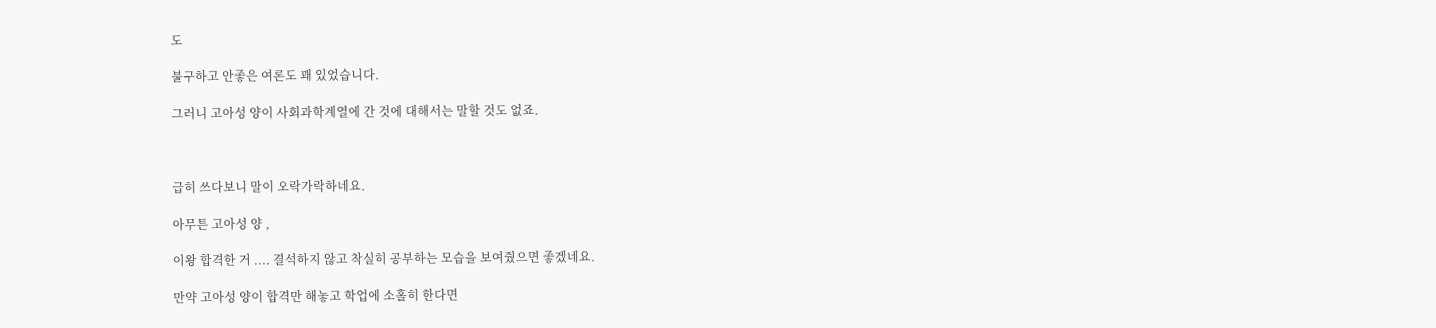도

불구하고 안좋은 여론도 꽤 있었습니다.

그러니 고아성 양이 사회과학계열에 간 것에 대해서는 말할 것도 없죠.



급히 쓰다보니 말이 오락가락하네요.

아무튼 고아성 양 ,

이왕 합격한 거 .... 결석하지 않고 착실히 공부하는 모습을 보여줬으면 좋겠네요.

만약 고아성 양이 합격만 해놓고 학업에 소홀히 한다면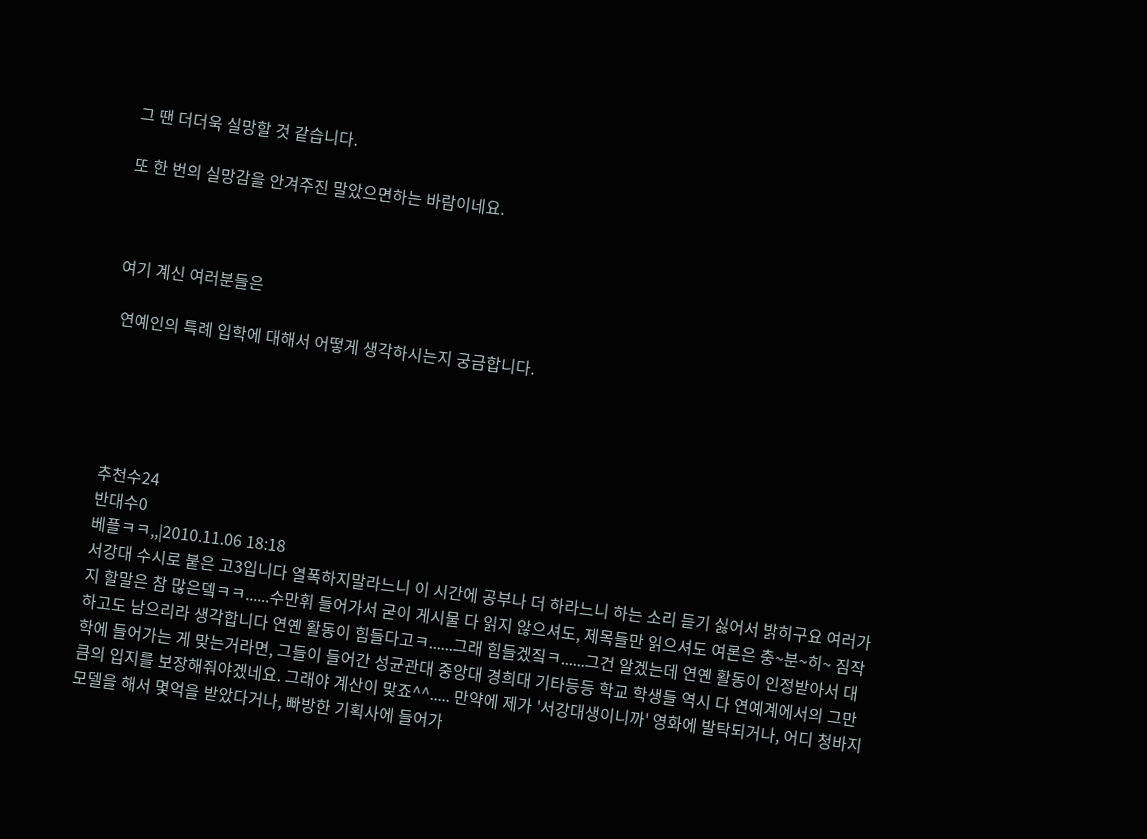그 땐 더더욱 실망할 것 같습니다.

또 한 번의 실망감을 안겨주진 말았으면하는 바람이네요.



여기 계신 여러분들은

 연예인의 특례 입학에 대해서 어떻게 생각하시는지 궁금합니다.





추천수24
반대수0
베플ㅋㅋ,,|2010.11.06 18:18
서강대 수시로 붙은 고3입니다 열폭하지말라느니 이 시간에 공부나 더 하라느니 하는 소리 듣기 싫어서 밝히구요 여러가지 할말은 참 많은뎈ㅋㅋ......수만휘 들어가서 굳이 게시물 다 읽지 않으셔도, 제목들만 읽으셔도 여론은 충~분~히~ 짐작하고도 남으리라 생각합니다 연옌 활동이 힘들다고ㅋ......그래 힘들겠짘ㅋ......그건 알겠는데 연옌 활동이 인정받아서 대학에 들어가는 게 맞는거라면, 그들이 들어간 성균관대 중앙대 경희대 기타등등 학교 학생들 역시 다 연예계에서의 그만큼의 입지를 보장해줘야겠네요. 그래야 계산이 맞죠^^..... 만약에 제가 '서강대생이니까' 영화에 발탁되거나, 어디 청바지 모델을 해서 몇억을 받았다거나, 빠방한 기획사에 들어가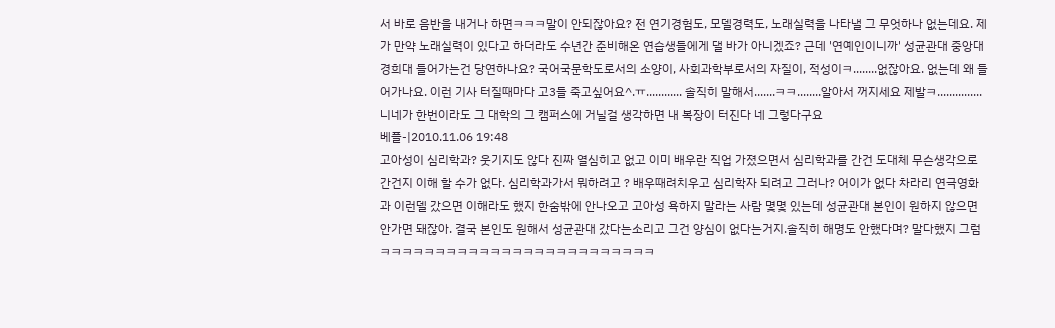서 바로 음반을 내거나 하면ㅋㅋㅋ말이 안되잖아요? 전 연기경험도, 모델경력도, 노래실력을 나타낼 그 무엇하나 없는데요. 제가 만약 노래실력이 있다고 하더라도 수년간 준비해온 연습생들에게 댈 바가 아니겠죠? 근데 '연예인이니까' 성균관대 중앙대 경희대 들어가는건 당연하나요? 국어국문학도로서의 소양이, 사회과학부로서의 자질이, 적성이ㅋ........없잖아요. 없는데 왜 들어가나요. 이런 기사 터질때마다 고3들 죽고싶어요^.ㅠ............ 솔직히 말해서.......ㅋㅋ........알아서 꺼지세요 제발ㅋ...............니네가 한번이라도 그 대학의 그 캠퍼스에 거닐걸 생각하면 내 복장이 터진다 네 그렇다구요
베플-|2010.11.06 19:48
고아성이 심리학과? 웃기지도 않다 진짜 열심히고 없고 이미 배우란 직업 가졌으면서 심리학과를 간건 도대체 무슨생각으로 간건지 이해 할 수가 없다. 심리학과가서 뭐하려고 ? 배우때려치우고 심리학자 되려고 그러나? 어이가 없다 차라리 연극영화과 이런델 갔으면 이해라도 했지 한숨밖에 안나오고 고아성 욕하지 말라는 사람 몇몇 있는데 성균관대 본인이 원하지 않으면 안가면 돼잖아. 결국 본인도 원해서 성균관대 갔다는소리고 그건 양심이 없다는거지.솔직히 해명도 안했다며? 말다했지 그럼 ㅋㅋㅋㅋㅋㅋㅋㅋㅋㅋㅋㅋㅋㅋㅋㅋㅋㅋㅋㅋㅋㅋㅋㅋㅋ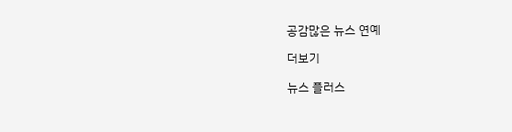공감많은 뉴스 연예

더보기

뉴스 플러스